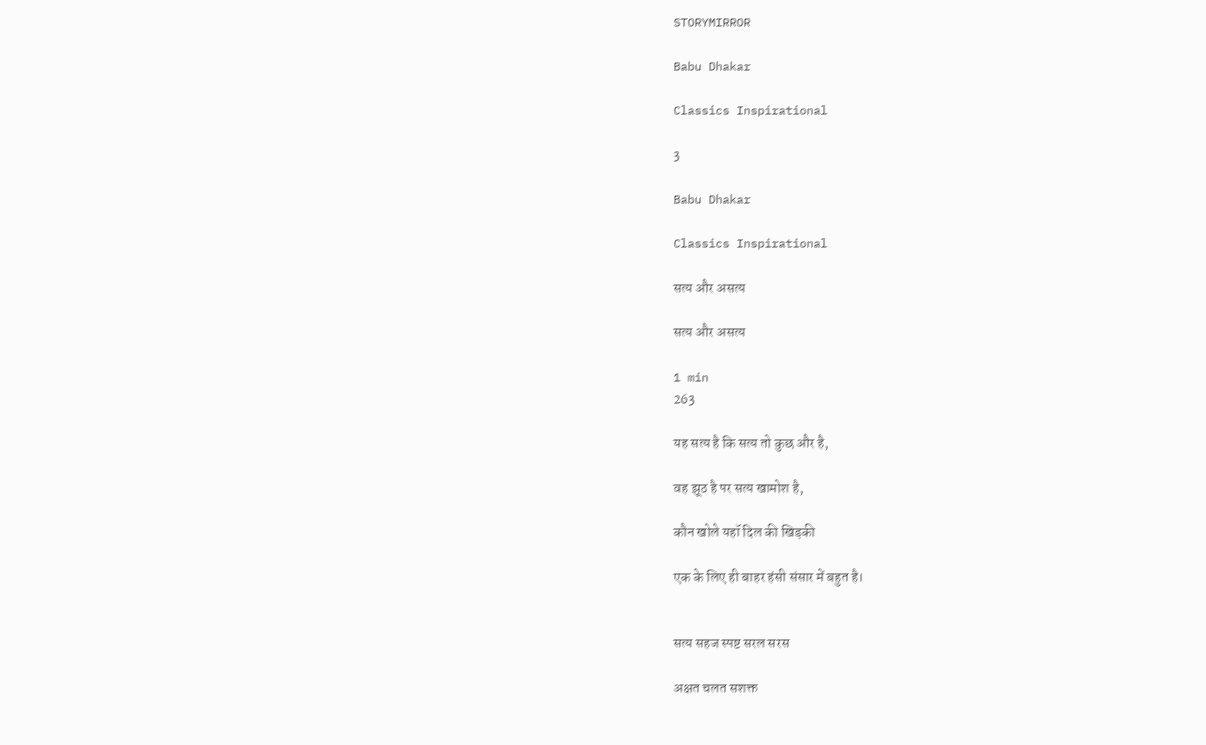STORYMIRROR

Babu Dhakar

Classics Inspirational

3

Babu Dhakar

Classics Inspirational

सत्य और असत्य

सत्य और असत्य

1 min
263

यह सत्य है कि सत्य तो कुछ और है,

वह झूठ है पर सत्य खामोश है,

कौन खोले यहॉ दिल की खिड़की

एक के लिए ही बाहर हंसी संसार में बहुत है।


सत्य सहज स्पष्ट सरल सरस

अक्षत चलत सशक्त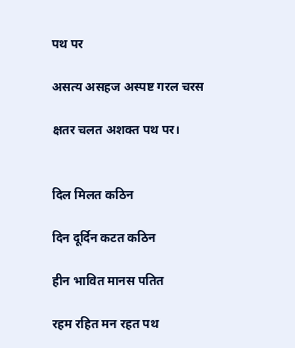पथ पर

असत्य असहज अस्पष्ट गरल चरस

क्षतर चलत अशक्त पथ पर।


दिल मिलत कठिन

दिन दूर्दिन कटत कठिन

हीन भावित मानस पतित

रहम रहित मन रहत पथ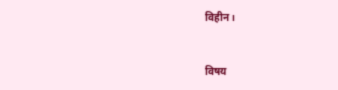विहीन।


विषय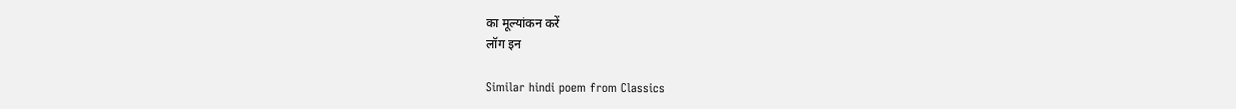का मूल्यांकन करें
लॉग इन

Similar hindi poem from Classics